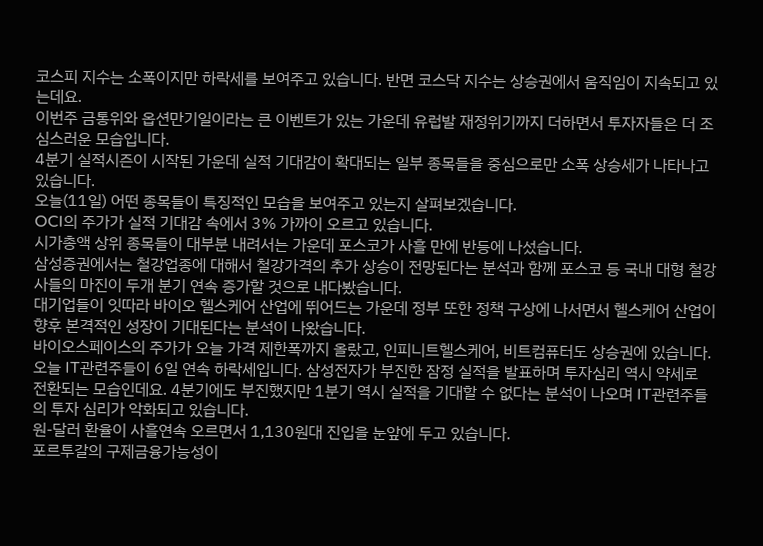코스피 지수는 소폭이지만 하락세를 보여주고 있습니다. 반면 코스닥 지수는 상승권에서 움직임이 지속되고 있는데요.
이번주 금통위와 옵션만기일이라는 큰 이벤트가 있는 가운데 유럽발 재정위기까지 더하면서 투자자들은 더 조심스러운 모습입니다.
4분기 실적시즌이 시작된 가운데 실적 기대감이 확대되는 일부 종목들을 중심으로만 소폭 상승세가 나타나고 있습니다.
오늘(11일) 어떤 종목들이 특징적인 모습을 보여주고 있는지 살펴보겠습니다.
OCI의 주가가 실적 기대감 속에서 3% 가까이 오르고 있습니다.
시가총액 상위 종목들이 대부분 내려서는 가운데 포스코가 사흘 만에 반등에 나섰습니다.
삼성증권에서는 철강업종에 대해서 철강가격의 추가 상승이 전망된다는 분석과 함께 포스코 등 국내 대형 철강사들의 마진이 두개 분기 연속 증가할 것으로 내다봤습니다.
대기업들이 잇따라 바이오 헬스케어 산업에 뛰어드는 가운데 정부 또한 정책 구상에 나서면서 헬스케어 산업이 향후 본격적인 성장이 기대된다는 분석이 나왔습니다.
바이오스페이스의 주가가 오늘 가격 제한폭까지 올랐고, 인피니트헬스케어, 비트컴퓨터도 상승권에 있습니다.
오늘 IT관련주들이 6일 연속 하락세입니다. 삼성전자가 부진한 잠정 실적을 발표하며 투자심리 역시 약세로 전환되는 모습인데요. 4분기에도 부진했지만 1분기 역시 실적을 기대할 수 없다는 분석이 나오며 IT관련주들의 투자 심리가 악화되고 있습니다.
원-달러 환율이 사흘연속 오르면서 1,130원대 진입을 눈앞에 두고 있습니다.
포르투갈의 구제금융가능성이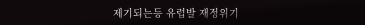제기되는등 유럽발 재정위기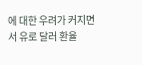에 대한 우려가 커지면서 유로 달러 환율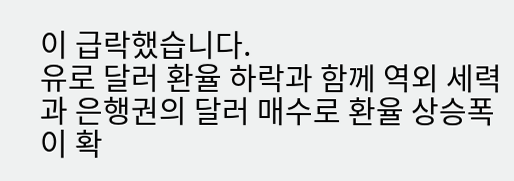이 급락했습니다.
유로 달러 환율 하락과 함께 역외 세력과 은행권의 달러 매수로 환율 상승폭이 확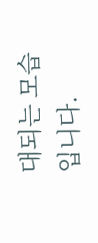대되는 모습입니다.